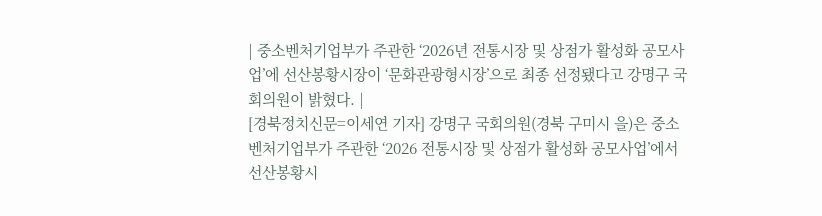| 중소벤처기업부가 주관한 ‘2026년 전통시장 및 상점가 활성화 공모사업’에 선산봉황시장이 ‘문화관광형시장’으로 최종 선정됐다고 강명구 국회의원이 밝혔다. |
[경북정치신문=이세연 기자] 강명구 국회의원(경북 구미시 을)은 중소벤처기업부가 주관한 ‘2026 전통시장 및 상점가 활성화 공모사업’에서 선산봉황시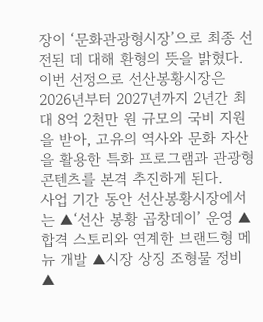장이 ‘문화관광형시장’으로 최종 선전된 데 대해 환형의 뜻을 밝혔다.
이번 선정으로 선산봉황시장은 2026년부터 2027년까지 2년간 최대 8억 2천만 원 규모의 국비 지원을 받아, 고유의 역사와 문화 자산을 활용한 특화 프로그램과 관광형 콘텐츠를 본격 추진하게 된다.
사업 기간 동안 선산봉황시장에서는 ▲‘선산 봉황 곱창데이’ 운영 ▲합격 스토리와 연계한 브랜드형 메뉴 개발 ▲시장 상징 조형물 정비 ▲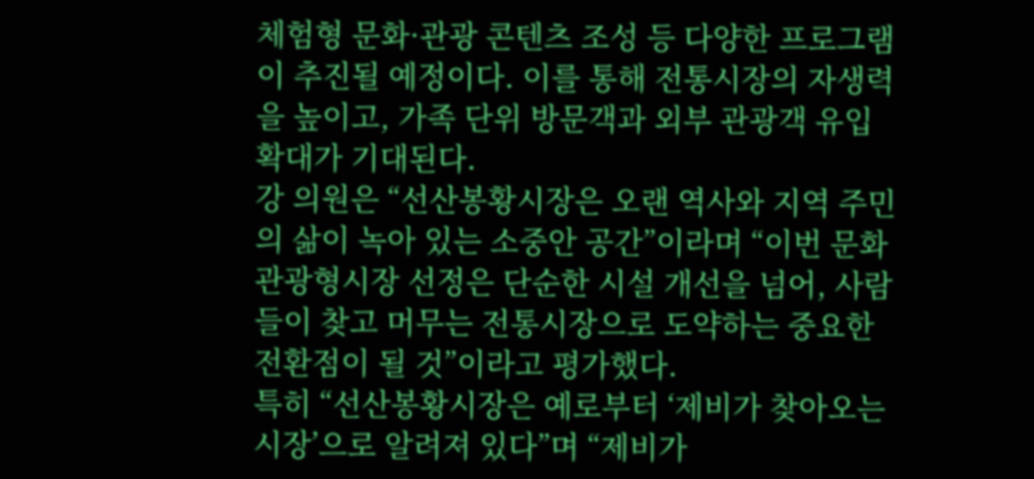체험형 문화·관광 콘텐츠 조성 등 다양한 프로그램이 추진될 예정이다. 이를 통해 전통시장의 자생력을 높이고, 가족 단위 방문객과 외부 관광객 유입 확대가 기대된다.
강 의원은 “선산봉황시장은 오랜 역사와 지역 주민의 삶이 녹아 있는 소중안 공간”이라며 “이번 문화관광형시장 선정은 단순한 시설 개선을 넘어, 사람들이 찾고 머무는 전통시장으로 도약하는 중요한 전환점이 될 것”이라고 평가했다.
특히 “선산봉황시장은 예로부터 ‘제비가 찾아오는 시장’으로 알려져 있다”며 “제비가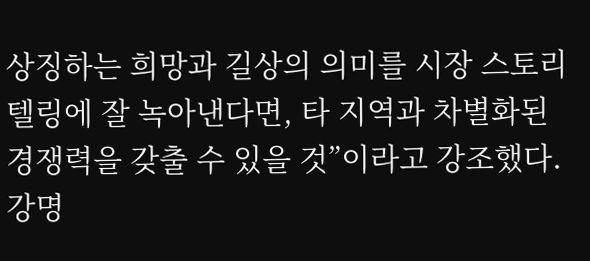상징하는 희망과 길상의 의미를 시장 스토리텔링에 잘 녹아낸다면, 타 지역과 차별화된 경쟁력을 갖출 수 있을 것”이라고 강조했다.
강명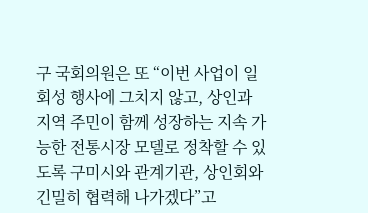구 국회의원은 또 “이번 사업이 일회성 행사에 그치지 않고, 상인과 지역 주민이 함께 성장하는 지속 가능한 전통시장 모델로 정착할 수 있도록 구미시와 관계기관, 상인회와 긴밀히 협력해 나가겠다”고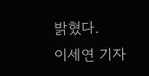밝혔다.
이세연 기자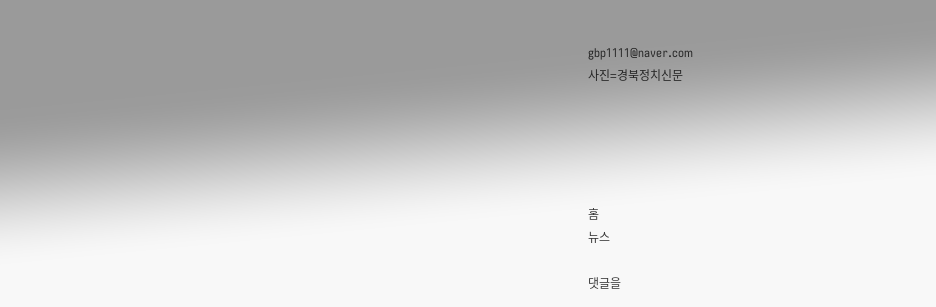gbp1111@naver.com
사진=경북정치신문





홈
뉴스

댓글을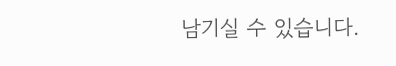남기실 수 있습니다.